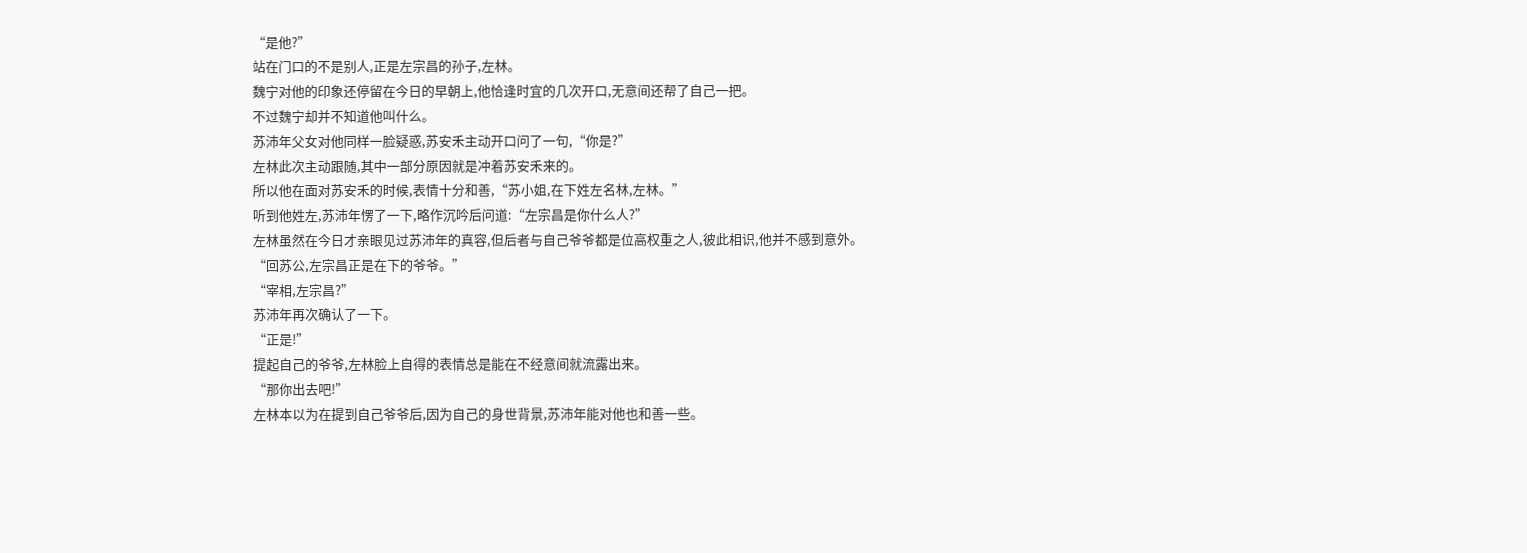“是他?”
站在门口的不是别人,正是左宗昌的孙子,左林。
魏宁对他的印象还停留在今日的早朝上,他恰逢时宜的几次开口,无意间还帮了自己一把。
不过魏宁却并不知道他叫什么。
苏沛年父女对他同样一脸疑惑,苏安禾主动开口问了一句,“你是?”
左林此次主动跟随,其中一部分原因就是冲着苏安禾来的。
所以他在面对苏安禾的时候,表情十分和善,“苏小姐,在下姓左名林,左林。”
听到他姓左,苏沛年愣了一下,略作沉吟后问道:“左宗昌是你什么人?”
左林虽然在今日才亲眼见过苏沛年的真容,但后者与自己爷爷都是位高权重之人,彼此相识,他并不感到意外。
“回苏公,左宗昌正是在下的爷爷。”
“宰相,左宗昌?”
苏沛年再次确认了一下。
“正是!”
提起自己的爷爷,左林脸上自得的表情总是能在不经意间就流露出来。
“那你出去吧!”
左林本以为在提到自己爷爷后,因为自己的身世背景,苏沛年能对他也和善一些。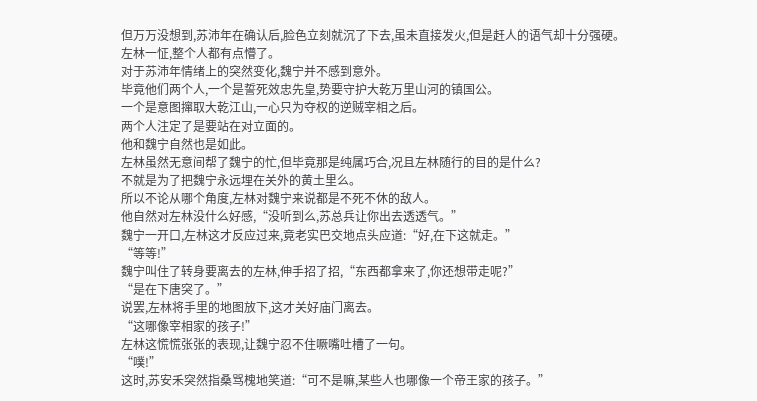但万万没想到,苏沛年在确认后,脸色立刻就沉了下去,虽未直接发火,但是赶人的语气却十分强硬。
左林一怔,整个人都有点懵了。
对于苏沛年情绪上的突然变化,魏宁并不感到意外。
毕竟他们两个人,一个是誓死效忠先皇,势要守护大乾万里山河的镇国公。
一个是意图撺取大乾江山,一心只为夺权的逆贼宰相之后。
两个人注定了是要站在对立面的。
他和魏宁自然也是如此。
左林虽然无意间帮了魏宁的忙,但毕竟那是纯属巧合,况且左林随行的目的是什么?
不就是为了把魏宁永远埋在关外的黄土里么。
所以不论从哪个角度,左林对魏宁来说都是不死不休的敌人。
他自然对左林没什么好感,“没听到么,苏总兵让你出去透透气。”
魏宁一开口,左林这才反应过来,竟老实巴交地点头应道:“好,在下这就走。”
“等等!”
魏宁叫住了转身要离去的左林,伸手招了招,“东西都拿来了,你还想带走呢?”
“是在下唐突了。”
说罢,左林将手里的地图放下,这才关好庙门离去。
“这哪像宰相家的孩子!”
左林这慌慌张张的表现,让魏宁忍不住噘嘴吐槽了一句。
“噗!”
这时,苏安禾突然指桑骂槐地笑道:“可不是嘛,某些人也哪像一个帝王家的孩子。”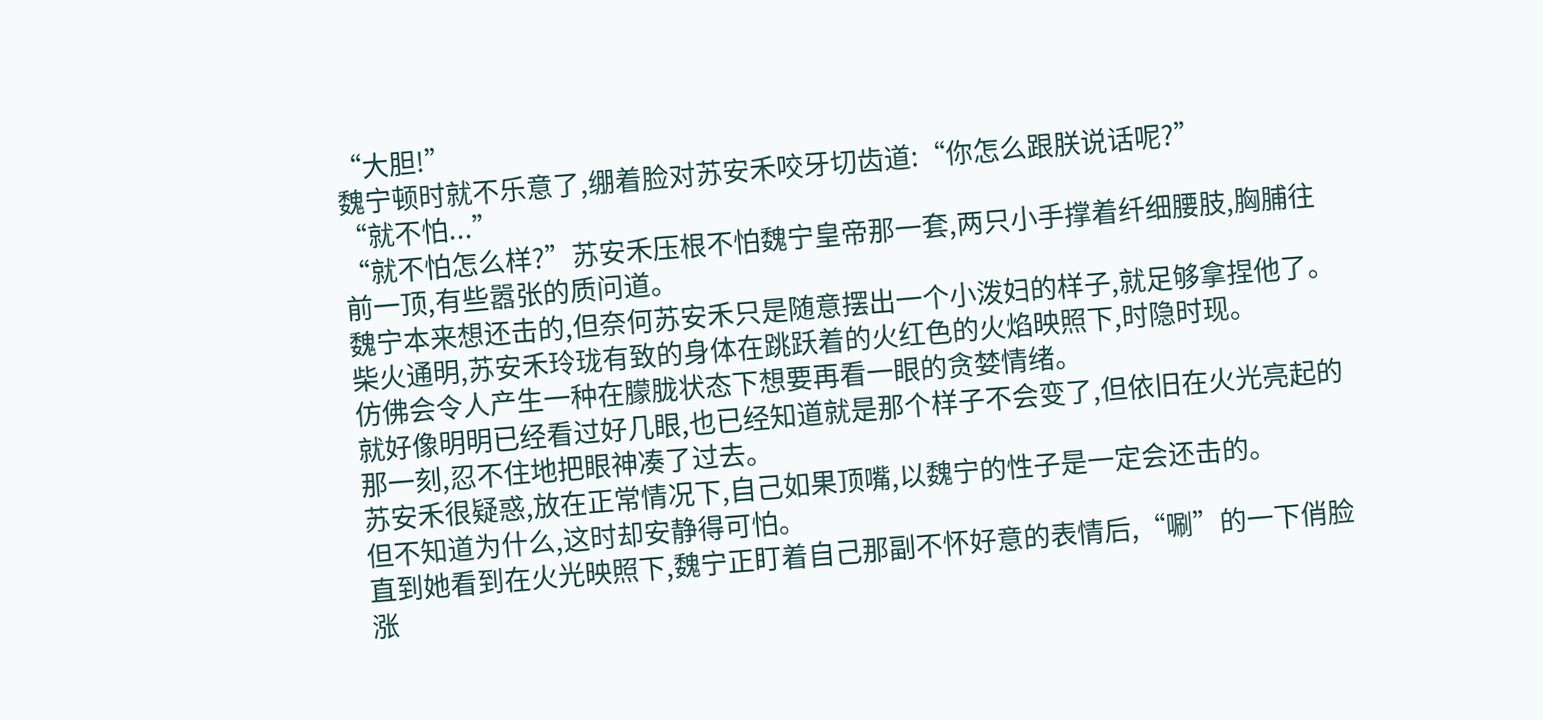“大胆!”
魏宁顿时就不乐意了,绷着脸对苏安禾咬牙切齿道:“你怎么跟朕说话呢?”
“就不怕...”
“就不怕怎么样?”苏安禾压根不怕魏宁皇帝那一套,两只小手撑着纤细腰肢,胸脯往前一顶,有些嚣张的质问道。
魏宁本来想还击的,但奈何苏安禾只是随意摆出一个小泼妇的样子,就足够拿捏他了。
柴火通明,苏安禾玲珑有致的身体在跳跃着的火红色的火焰映照下,时隐时现。
仿佛会令人产生一种在朦胧状态下想要再看一眼的贪婪情绪。
就好像明明已经看过好几眼,也已经知道就是那个样子不会变了,但依旧在火光亮起的那一刻,忍不住地把眼神凑了过去。
苏安禾很疑惑,放在正常情况下,自己如果顶嘴,以魏宁的性子是一定会还击的。
但不知道为什么,这时却安静得可怕。
直到她看到在火光映照下,魏宁正盯着自己那副不怀好意的表情后,“唰”的一下俏脸涨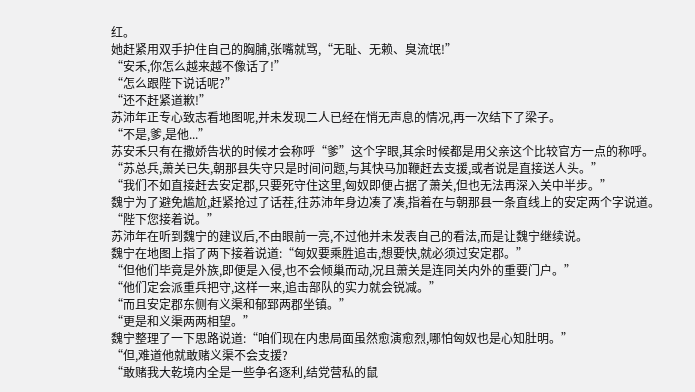红。
她赶紧用双手护住自己的胸脯,张嘴就骂,“无耻、无赖、臭流氓!”
“安禾,你怎么越来越不像话了!”
“怎么跟陛下说话呢?”
“还不赶紧道歉!”
苏沛年正专心致志看地图呢,并未发现二人已经在悄无声息的情况,再一次结下了梁子。
“不是,爹,是他...”
苏安禾只有在撒娇告状的时候才会称呼“爹”这个字眼,其余时候都是用父亲这个比较官方一点的称呼。
“苏总兵,萧关已失,朝那县失守只是时间问题,与其快马加鞭赶去支援,或者说是直接送人头。”
“我们不如直接赶去安定郡,只要死守住这里,匈奴即便占据了萧关,但也无法再深入关中半步。”
魏宁为了避免尴尬,赶紧抢过了话茬,往苏沛年身边凑了凑,指着在与朝那县一条直线上的安定两个字说道。
“陛下您接着说。”
苏沛年在听到魏宁的建议后,不由眼前一亮,不过他并未发表自己的看法,而是让魏宁继续说。
魏宁在地图上指了两下接着说道:“匈奴要乘胜追击,想要快,就必须过安定郡。”
“但他们毕竟是外族,即便是入侵,也不会倾巢而动,况且萧关是连同关内外的重要门户。”
“他们定会派重兵把守,这样一来,追击部队的实力就会锐减。”
“而且安定郡东侧有义渠和郁郅两郡坐镇。”
“更是和义渠两两相望。”
魏宁整理了一下思路说道:“咱们现在内患局面虽然愈演愈烈,哪怕匈奴也是心知肚明。”
“但,难道他就敢赌义渠不会支援?
“敢赌我大乾境内全是一些争名逐利,结党营私的鼠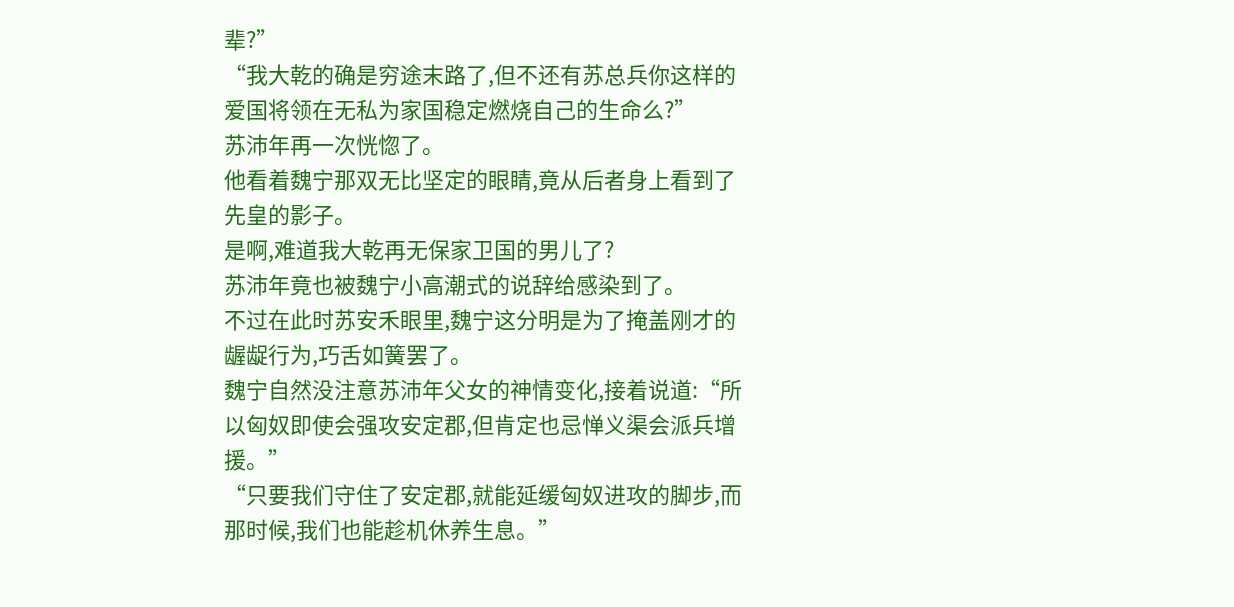辈?”
“我大乾的确是穷途末路了,但不还有苏总兵你这样的爱国将领在无私为家国稳定燃烧自己的生命么?”
苏沛年再一次恍惚了。
他看着魏宁那双无比坚定的眼睛,竟从后者身上看到了先皇的影子。
是啊,难道我大乾再无保家卫国的男儿了?
苏沛年竟也被魏宁小高潮式的说辞给感染到了。
不过在此时苏安禾眼里,魏宁这分明是为了掩盖刚才的龌龊行为,巧舌如簧罢了。
魏宁自然没注意苏沛年父女的神情变化,接着说道:“所以匈奴即使会强攻安定郡,但肯定也忌惮义渠会派兵增援。”
“只要我们守住了安定郡,就能延缓匈奴进攻的脚步,而那时候,我们也能趁机休养生息。”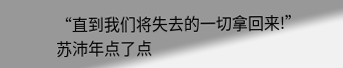“直到我们将失去的一切拿回来!”
苏沛年点了点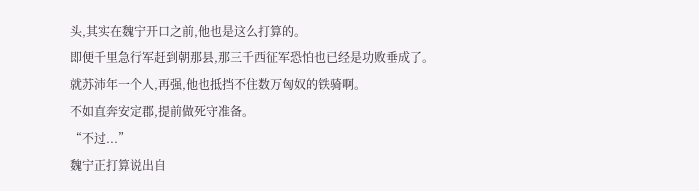头,其实在魏宁开口之前,他也是这么打算的。
即便千里急行军赶到朝那县,那三千西征军恐怕也已经是功败垂成了。
就苏沛年一个人,再强,他也抵挡不住数万匈奴的铁骑啊。
不如直奔安定郡,提前做死守准备。
“不过...”
魏宁正打算说出自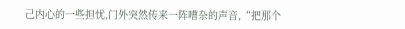己内心的一些担忧,门外突然传来一阵嘈杂的声音,“把那个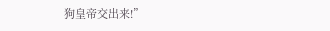狗皇帝交出来!”